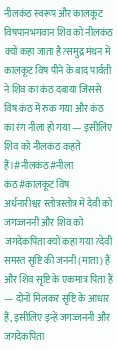नीलकंठ स्वरूप और कालकूट विषपानभगवान शिव को नीलकंठ क्यों कहा जाता है?समुद्र मंथन में कालकूट विष पीने के बाद पार्वती ने शिव का कंठ दबाया जिससे विष कंठ में रुक गया और कंठ का रंग नीला हो गया — इसीलिए शिव को नीलकंठ कहते हैं।#नीलकंठ#नीला कंठ#कालकूट विष
अर्धनारीश्वर स्तोत्रस्तोत्र में देवी को जगज्जननी और शिव को जगदेकपिता क्यों कहा गया?देवी समस्त सृष्टि की जननी (माता) हैं और शिव सृष्टि के एकमात्र पिता हैं — दोनों मिलकर सृष्टि के आधार हैं, इसीलिए इन्हें जगज्जननी और जगदेकपिता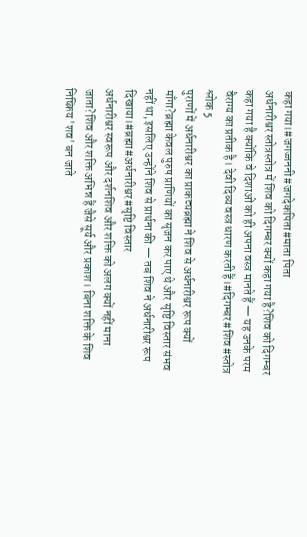कहा गया।#जगज्जननी#जगदेकपिता#माता पिता
अर्धनारीश्वर स्तोत्रस्तोत्र में शिव को दिगम्बर क्यों कहा गया है?शिव को दिगम्बर कहा गया है क्योंकि वे दिशाओं को ही अपना वस्त्र मानते हैं — यह उनके परम वैराग्य का प्रतीक है। देवी दिव्य वस्त्र धारण करती हैं।#दिगम्बर#शिव#स्तोत्र श्लोक 5
पुराणों में अर्धनारीश्वर का प्राकट्यब्रह्मा ने शिव से अर्धनारीश्वर रूप क्यों माँगा?ब्रह्मा केवल पुरुष प्राणियों का सृजन कर पाए थे और सृष्टि विस्तार संभव नहीं था, इसलिए उन्होंने शिव से प्रार्थना की — तब शिव ने अर्धनारीश्वर रूप दिखाया।#ब्रह्मा#अर्धनारीश्वर#सृष्टि विस्तार
अर्धनारीश्वर स्वरूप और दर्शनशिव और शक्ति को अलग क्यों नहीं माना जाता?शिव और शक्ति अभिन्न हैं जैसे सूर्य और प्रकाश। बिना शक्ति के शिव निष्क्रिय 'शव' बन जाते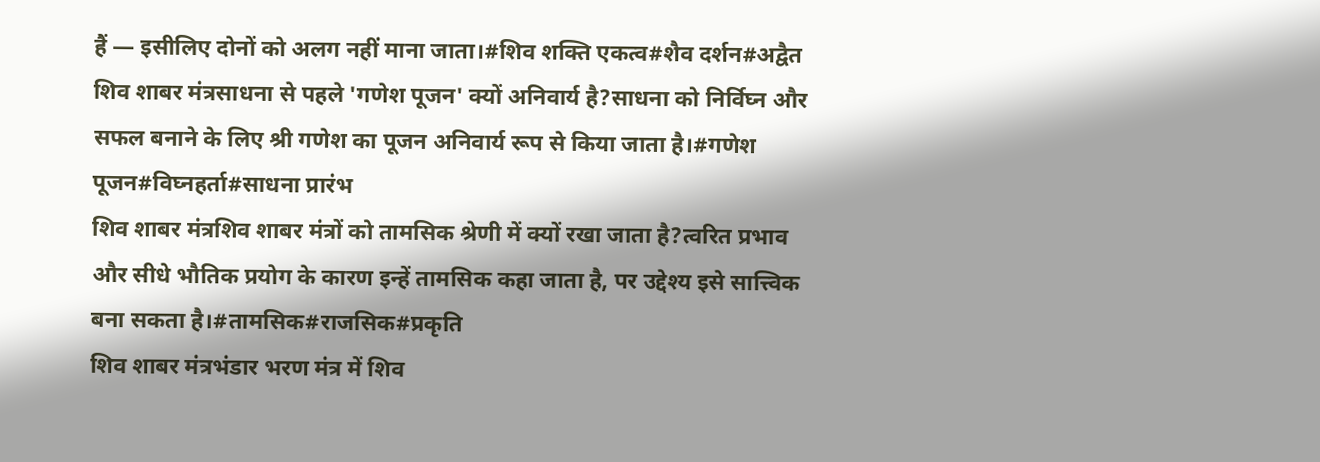हैं — इसीलिए दोनों को अलग नहीं माना जाता।#शिव शक्ति एकत्व#शैव दर्शन#अद्वैत
शिव शाबर मंत्रसाधना से पहले 'गणेश पूजन' क्यों अनिवार्य है?साधना को निर्विघ्न और सफल बनाने के लिए श्री गणेश का पूजन अनिवार्य रूप से किया जाता है।#गणेश पूजन#विघ्नहर्ता#साधना प्रारंभ
शिव शाबर मंत्रशिव शाबर मंत्रों को तामसिक श्रेणी में क्यों रखा जाता है?त्वरित प्रभाव और सीधे भौतिक प्रयोग के कारण इन्हें तामसिक कहा जाता है, पर उद्देश्य इसे सात्त्विक बना सकता है।#तामसिक#राजसिक#प्रकृति
शिव शाबर मंत्रभंडार भरण मंत्र में शिव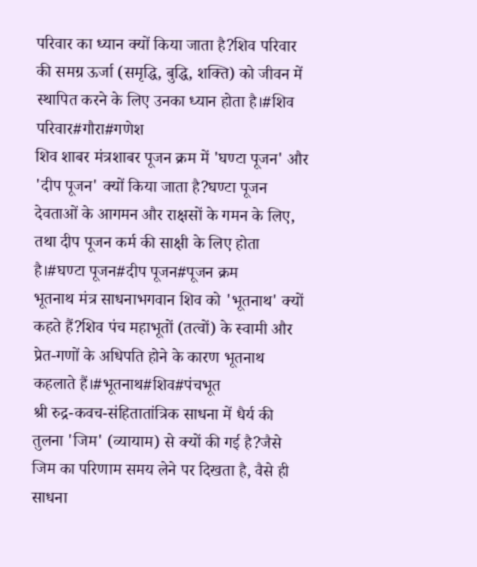परिवार का ध्यान क्यों किया जाता है?शिव परिवार की समग्र ऊर्जा (समृद्धि, बुद्धि, शक्ति) को जीवन में स्थापित करने के लिए उनका ध्यान होता है।#शिव परिवार#गौरा#गणेश
शिव शाबर मंत्रशाबर पूजन क्रम में 'घण्टा पूजन' और 'दीप पूजन' क्यों किया जाता है?घण्टा पूजन देवताओं के आगमन और राक्षसों के गमन के लिए, तथा दीप पूजन कर्म की साक्षी के लिए होता है।#घण्टा पूजन#दीप पूजन#पूजन क्रम
भूतनाथ मंत्र साधनाभगवान शिव को 'भूतनाथ' क्यों कहते हैं?शिव पंच महाभूतों (तत्वों) के स्वामी और प्रेत-गणों के अधिपति होने के कारण भूतनाथ कहलाते हैं।#भूतनाथ#शिव#पंचभूत
श्री रुद्र-कवच-संहितातांत्रिक साधना में धैर्य की तुलना 'जिम' (व्यायाम) से क्यों की गई है?जैसे जिम का परिणाम समय लेने पर दिखता है, वैसे ही साधना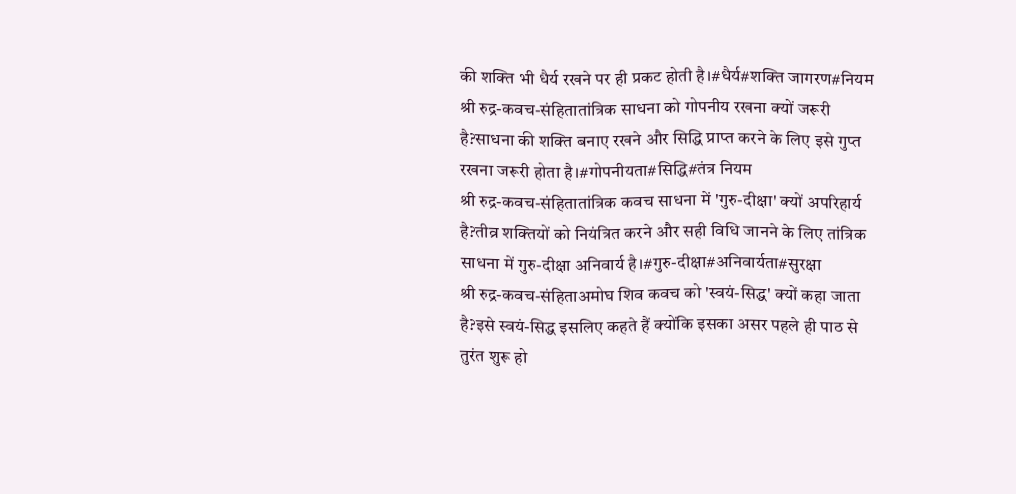की शक्ति भी धैर्य रखने पर ही प्रकट होती है।#धैर्य#शक्ति जागरण#नियम
श्री रुद्र-कवच-संहितातांत्रिक साधना को गोपनीय रखना क्यों जरूरी है?साधना की शक्ति बनाए रखने और सिद्धि प्राप्त करने के लिए इसे गुप्त रखना जरूरी होता है।#गोपनीयता#सिद्धि#तंत्र नियम
श्री रुद्र-कवच-संहितातांत्रिक कवच साधना में 'गुरु-दीक्षा' क्यों अपरिहार्य है?तीव्र शक्तियों को नियंत्रित करने और सही विधि जानने के लिए तांत्रिक साधना में गुरु-दीक्षा अनिवार्य है।#गुरु-दीक्षा#अनिवार्यता#सुरक्षा
श्री रुद्र-कवच-संहिताअमोघ शिव कवच को 'स्वयं-सिद्ध' क्यों कहा जाता है?इसे स्वयं-सिद्ध इसलिए कहते हैं क्योंकि इसका असर पहले ही पाठ से तुरंत शुरू हो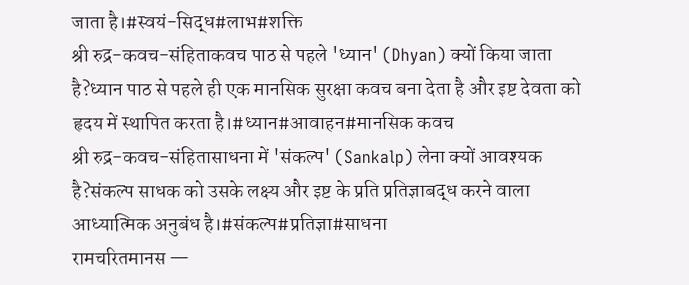जाता है।#स्वयं-सिद्ध#लाभ#शक्ति
श्री रुद्र-कवच-संहिताकवच पाठ से पहले 'ध्यान' (Dhyan) क्यों किया जाता है?ध्यान पाठ से पहले ही एक मानसिक सुरक्षा कवच बना देता है और इष्ट देवता को हृदय में स्थापित करता है।#ध्यान#आवाहन#मानसिक कवच
श्री रुद्र-कवच-संहितासाधना में 'संकल्प' (Sankalp) लेना क्यों आवश्यक है?संकल्प साधक को उसके लक्ष्य और इष्ट के प्रति प्रतिज्ञाबद्ध करने वाला आध्यात्मिक अनुबंध है।#संकल्प#प्रतिज्ञा#साधना
रामचरितमानस —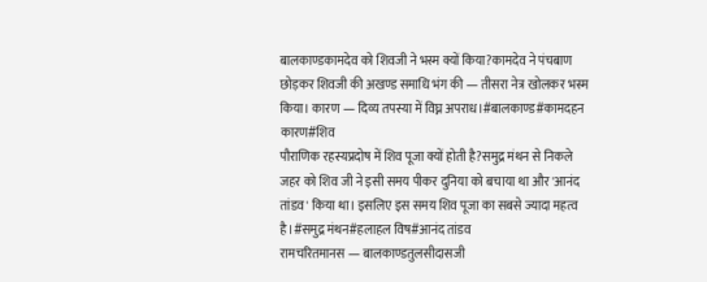बालकाण्डकामदेव को शिवजी ने भस्म क्यों किया?कामदेव ने पंचबाण छोड़कर शिवजी की अखण्ड समाधि भंग की — तीसरा नेत्र खोलकर भस्म किया। कारण — दिव्य तपस्या में विघ्न अपराध।#बालकाण्ड#कामदहन कारण#शिव
पौराणिक रहस्यप्रदोष में शिव पूजा क्यों होती है?समुद्र मंथन से निकले जहर को शिव जी ने इसी समय पीकर दुनिया को बचाया था और 'आनंद तांडव' किया था। इसलिए इस समय शिव पूजा का सबसे ज्यादा महत्व है।#समुद्र मंथन#हलाहल विष#आनंद तांडव
रामचरितमानस — बालकाण्डतुलसीदासजी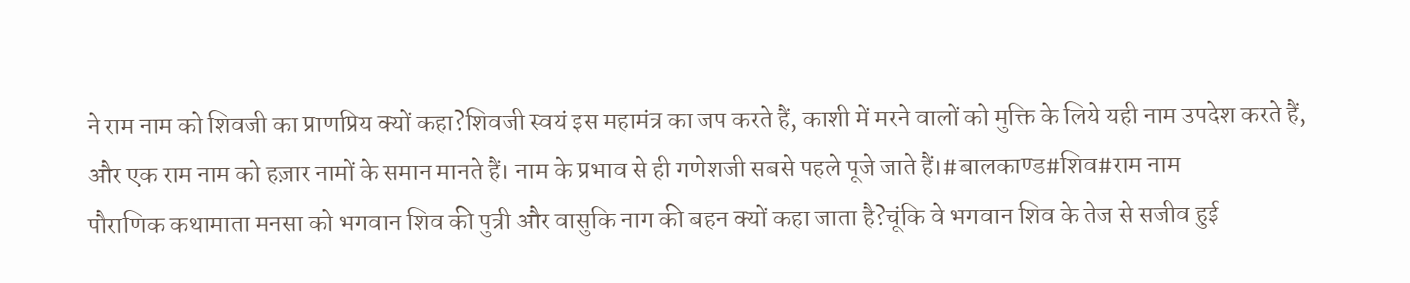ने राम नाम को शिवजी का प्राणप्रिय क्यों कहा?शिवजी स्वयं इस महामंत्र का जप करते हैं, काशी में मरने वालों को मुक्ति के लिये यही नाम उपदेश करते हैं, और एक राम नाम को हज़ार नामों के समान मानते हैं। नाम के प्रभाव से ही गणेशजी सबसे पहले पूजे जाते हैं।#बालकाण्ड#शिव#राम नाम
पौराणिक कथामाता मनसा को भगवान शिव की पुत्री और वासुकि नाग की बहन क्यों कहा जाता है?चूंकि वे भगवान शिव के तेज से सजीव हुई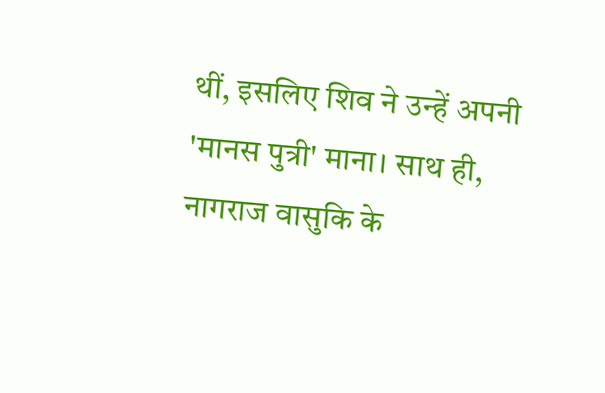थीं, इसलिए शिव ने उन्हें अपनी 'मानस पुत्री' माना। साथ ही, नागराज वासुकि के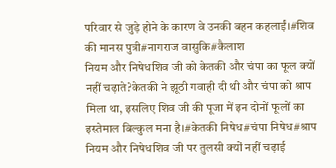परिवार से जुड़े होने के कारण वे उनकी बहन कहलाईं।#शिव की मानस पुत्री#नागराज वासुकि#कैलाश
नियम और निषेधशिव जी को केतकी और चंपा का फूल क्यों नहीं चढ़ाते?केतकी ने झूठी गवाही दी थी और चंपा को श्राप मिला था, इसलिए शिव जी की पूजा में इन दोनों फूलों का इस्तेमाल बिल्कुल मना है।#केतकी निषेध#चंपा निषेध#श्राप
नियम और निषेधशिव जी पर तुलसी क्यों नहीं चढ़ाई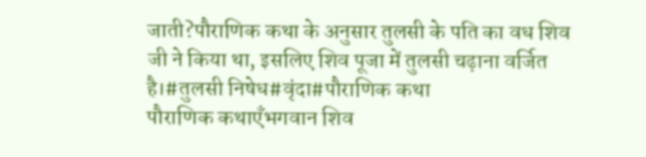जाती?पौराणिक कथा के अनुसार तुलसी के पति का वध शिव जी ने किया था, इसलिए शिव पूजा में तुलसी चढ़ाना वर्जित है।#तुलसी निषेध#वृंदा#पौराणिक कथा
पौराणिक कथाएँभगवान शिव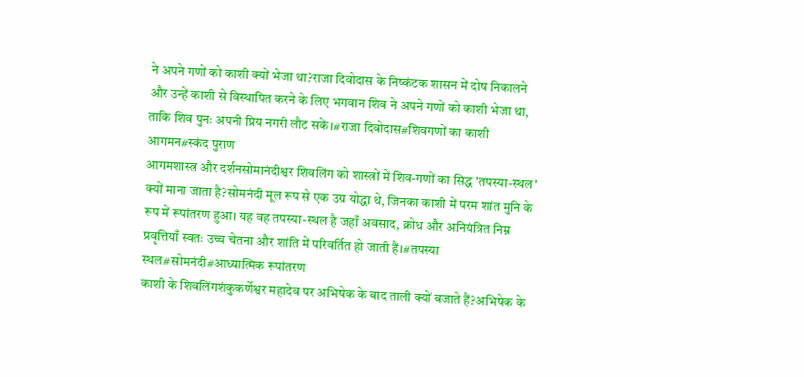ने अपने गणों को काशी क्यों भेजा था?राजा दिवोदास के निष्कंटक शासन में दोष निकालने और उन्हें काशी से विस्थापित करने के लिए भगवान शिव ने अपने गणों को काशी भेजा था, ताकि शिव पुनः अपनी प्रिय नगरी लौट सकें।#राजा दिवोदास#शिवगणों का काशी आगमन#स्कंद पुराण
आगमशास्त्र और दर्शनसोमानंदीश्वर शिवलिंग को शास्त्रों में शिव-गणों का सिद्ध 'तपस्या-स्थल' क्यों माना जाता है?सोमनंदी मूल रूप से एक उग्र योद्धा थे, जिनका काशी में परम शांत मुनि के रूप में रूपांतरण हुआ। यह वह तपस्या-स्थल है जहाँ अवसाद, क्रोध और अनियंत्रित निम्न प्रवृत्तियाँ स्वतः उच्च चेतना और शांति में परिवर्तित हो जाती हैं।#तपस्या स्थल#सोमनंदी#आध्यात्मिक रूपांतरण
काशी के शिवलिंगशंकुकर्णेश्वर महादेव पर अभिषेक के बाद ताली क्यों बजाते हैं?अभिषेक के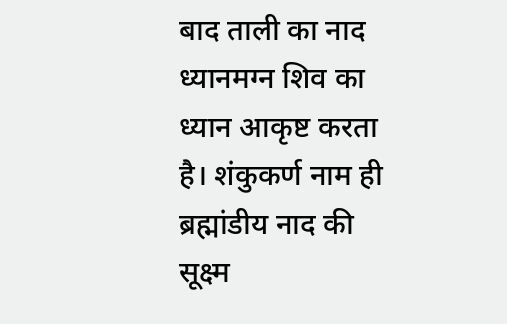बाद ताली का नाद ध्यानमग्न शिव का ध्यान आकृष्ट करता है। शंकुकर्ण नाम ही ब्रह्मांडीय नाद की सूक्ष्म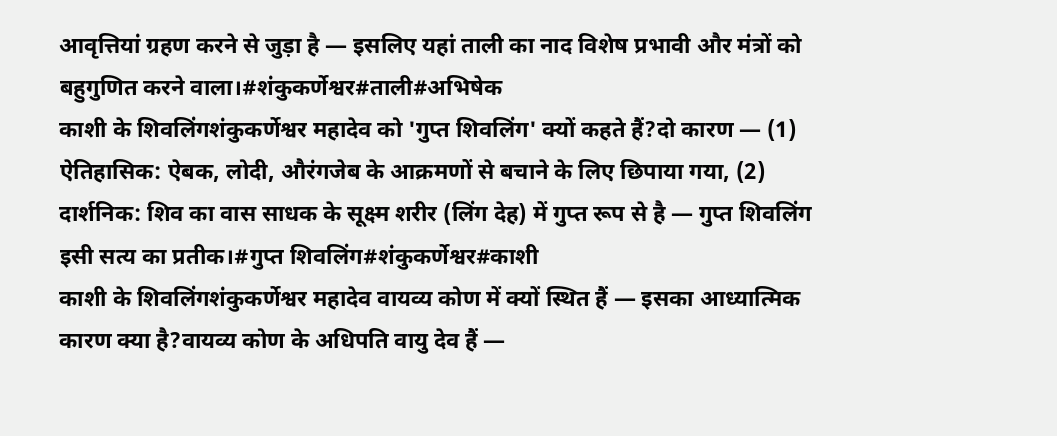आवृत्तियां ग्रहण करने से जुड़ा है — इसलिए यहां ताली का नाद विशेष प्रभावी और मंत्रों को बहुगुणित करने वाला।#शंकुकर्णेश्वर#ताली#अभिषेक
काशी के शिवलिंगशंकुकर्णेश्वर महादेव को 'गुप्त शिवलिंग' क्यों कहते हैं?दो कारण — (1) ऐतिहासिक: ऐबक, लोदी, औरंगजेब के आक्रमणों से बचाने के लिए छिपाया गया, (2) दार्शनिक: शिव का वास साधक के सूक्ष्म शरीर (लिंग देह) में गुप्त रूप से है — गुप्त शिवलिंग इसी सत्य का प्रतीक।#गुप्त शिवलिंग#शंकुकर्णेश्वर#काशी
काशी के शिवलिंगशंकुकर्णेश्वर महादेव वायव्य कोण में क्यों स्थित हैं — इसका आध्यात्मिक कारण क्या है?वायव्य कोण के अधिपति वायु देव हैं —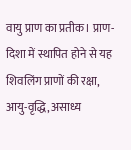वायु प्राण का प्रतीक। प्राण-दिशा में स्थापित होने से यह शिवलिंग प्राणों की रक्षा, आयु-वृद्धि, असाध्य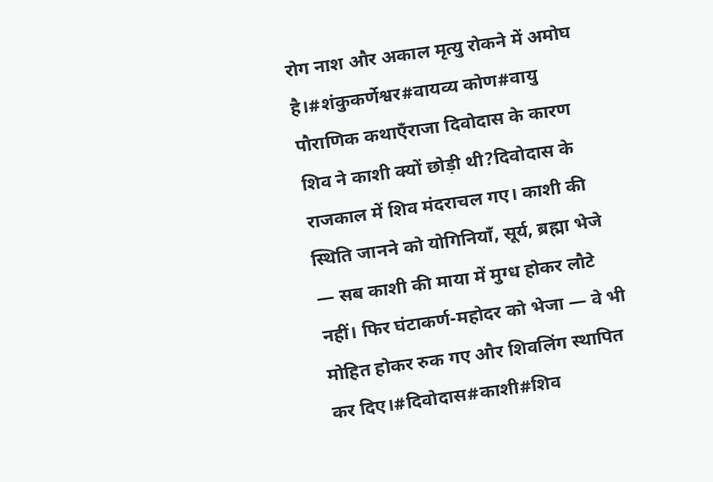रोग नाश और अकाल मृत्यु रोकने में अमोघ है।#शंकुकर्णेश्वर#वायव्य कोण#वायु
पौराणिक कथाएँराजा दिवोदास के कारण शिव ने काशी क्यों छोड़ी थी?दिवोदास के राजकाल में शिव मंदराचल गए। काशी की स्थिति जानने को योगिनियाँ, सूर्य, ब्रह्मा भेजे — सब काशी की माया में मुग्ध होकर लौटे नहीं। फिर घंटाकर्ण-महोदर को भेजा — वे भी मोहित होकर रुक गए और शिवलिंग स्थापित कर दिए।#दिवोदास#काशी#शिव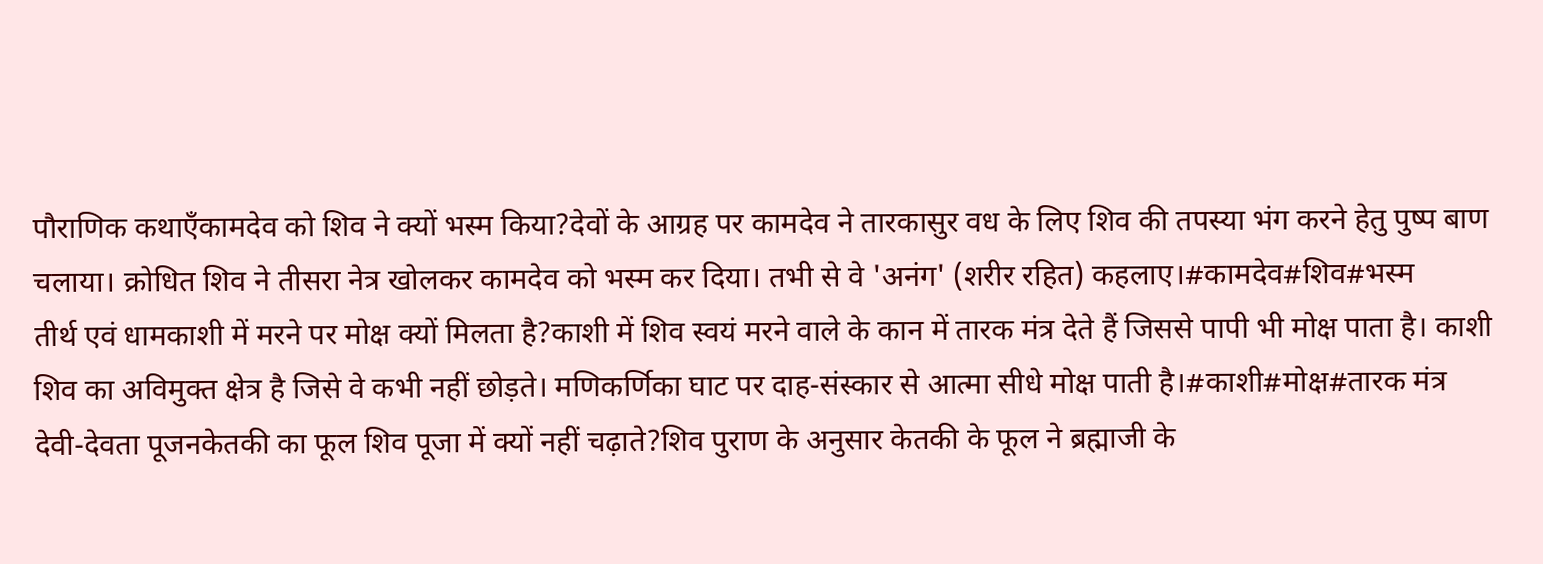पौराणिक कथाएँकामदेव को शिव ने क्यों भस्म किया?देवों के आग्रह पर कामदेव ने तारकासुर वध के लिए शिव की तपस्या भंग करने हेतु पुष्प बाण चलाया। क्रोधित शिव ने तीसरा नेत्र खोलकर कामदेव को भस्म कर दिया। तभी से वे 'अनंग' (शरीर रहित) कहलाए।#कामदेव#शिव#भस्म
तीर्थ एवं धामकाशी में मरने पर मोक्ष क्यों मिलता है?काशी में शिव स्वयं मरने वाले के कान में तारक मंत्र देते हैं जिससे पापी भी मोक्ष पाता है। काशी शिव का अविमुक्त क्षेत्र है जिसे वे कभी नहीं छोड़ते। मणिकर्णिका घाट पर दाह-संस्कार से आत्मा सीधे मोक्ष पाती है।#काशी#मोक्ष#तारक मंत्र
देवी-देवता पूजनकेतकी का फूल शिव पूजा में क्यों नहीं चढ़ाते?शिव पुराण के अनुसार केतकी के फूल ने ब्रह्माजी के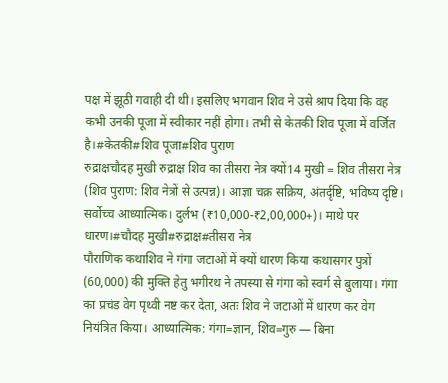पक्ष में झूठी गवाही दी थी। इसलिए भगवान शिव ने उसे श्राप दिया कि वह कभी उनकी पूजा में स्वीकार नहीं होगा। तभी से केतकी शिव पूजा में वर्जित है।#केतकी#शिव पूजा#शिव पुराण
रुद्राक्षचौदह मुखी रुद्राक्ष शिव का तीसरा नेत्र क्यों14 मुखी = शिव तीसरा नेत्र (शिव पुराण: शिव नेत्रों से उत्पन्न)। आज्ञा चक्र सक्रिय, अंतर्दृष्टि, भविष्य दृष्टि। सर्वोच्च आध्यात्मिक। दुर्लभ (₹10,000-₹2,00,000+)। माथे पर धारण।#चौदह मुखी#रुद्राक्ष#तीसरा नेत्र
पौराणिक कथाशिव ने गंगा जटाओं में क्यों धारण किया कथासगर पुत्रों (60,000) की मुक्ति हेतु भगीरथ ने तपस्या से गंगा को स्वर्ग से बुलाया। गंगा का प्रचंड वेग पृथ्वी नष्ट कर देता, अतः शिव ने जटाओं में धारण कर वेग नियंत्रित किया। आध्यात्मिक: गंगा=ज्ञान, शिव=गुरु — बिना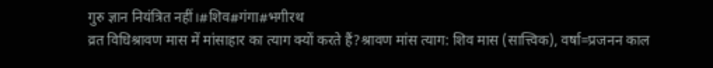गुरु ज्ञान नियंत्रित नहीं।#शिव#गंगा#भगीरथ
व्रत विधिश्रावण मास में मांसाहार का त्याग क्यों करते हैं?श्रावण मांस त्याग: शिव मास (सात्त्विक), वर्षा=प्रजनन काल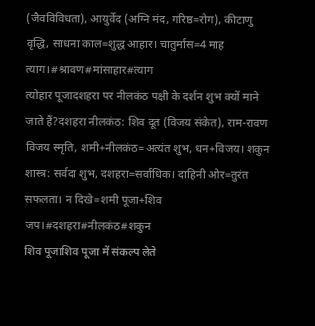(जैवविविधता), आयुर्वेद (अग्नि मंद, गरिष्ठ=रोग), कीटाणु वृद्धि, साधना काल=शुद्ध आहार। चातुर्मास=4 माह त्याग।#श्रावण#मांसाहार#त्याग
त्योहार पूजादशहरा पर नीलकंठ पक्षी के दर्शन शुभ क्यों माने जाते हैं?दशहरा नीलकंठ: शिव दूत (विजय संकेत), राम-रावण विजय स्मृति, शमी+नीलकंठ=अत्यंत शुभ, धन+विजय। शकुन शास्त्र: सर्वदा शुभ, दशहरा=सर्वाधिक। दाहिनी ओर=तुरंत सफलता। न दिखे=शमी पूजा+शिव जप।#दशहरा#नीलकंठ#शकुन
शिव पूजाशिव पूजा में संकल्प लेते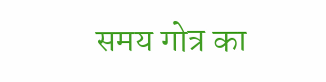समय गोत्र का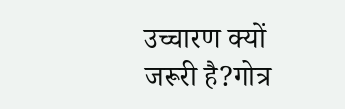उच्चारण क्यों जरूरी है?गोत्र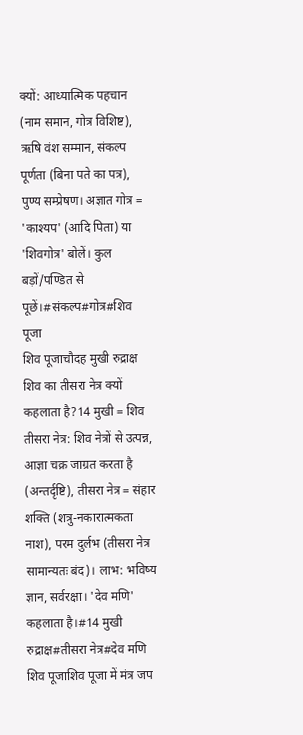क्यों: आध्यात्मिक पहचान (नाम समान, गोत्र विशिष्ट), ऋषि वंश सम्मान, संकल्प पूर्णता (बिना पते का पत्र), पुण्य सम्प्रेषण। अज्ञात गोत्र = 'काश्यप' (आदि पिता) या 'शिवगोत्र' बोलें। कुल बड़ों/पण्डित से पूछें।#संकल्प#गोत्र#शिव पूजा
शिव पूजाचौदह मुखी रुद्राक्ष शिव का तीसरा नेत्र क्यों कहलाता है?14 मुखी = शिव तीसरा नेत्र: शिव नेत्रों से उत्पन्न, आज्ञा चक्र जाग्रत करता है (अन्तर्दृष्टि), तीसरा नेत्र = संहार शक्ति (शत्रु-नकारात्मकता नाश), परम दुर्लभ (तीसरा नेत्र सामान्यतः बंद)। लाभ: भविष्य ज्ञान, सर्वरक्षा। 'देव मणि' कहलाता है।#14 मुखी रुद्राक्ष#तीसरा नेत्र#देव मणि
शिव पूजाशिव पूजा में मंत्र जप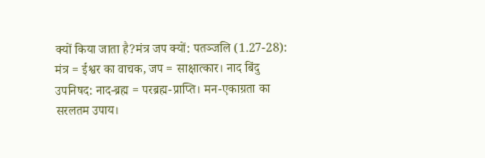क्यों किया जाता है?मंत्र जप क्यों: पतञ्जलि (1.27-28): मंत्र = ईश्वर का वाचक, जप = साक्षात्कार। नाद बिंदु उपनिषद: नाद-ब्रह्म = परब्रह्म-प्राप्ति। मन-एकाग्रता का सरलतम उपाय।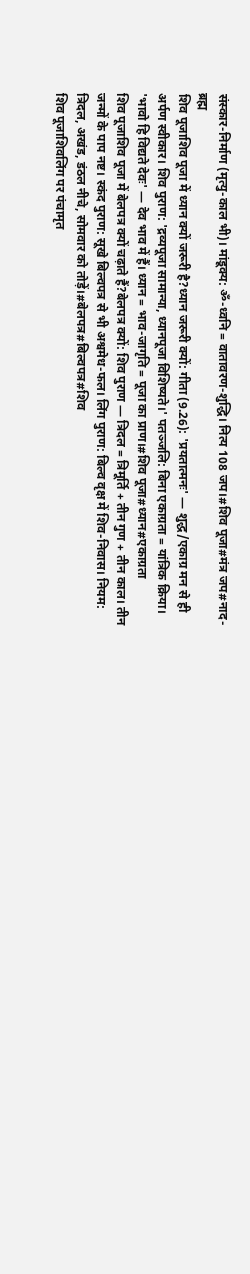संस्कार-निर्माण (मृत्यु-काल भी)। मांडूक्य: ॐ-ध्वनि = वातावरण-शुद्धि। नित्य 108 जप।#शिव पूजा#मंत्र जप#नाद-ब्रह्म
शिव पूजाशिव पूजा में ध्यान क्यों जरूरी है?ध्यान जरूरी क्यों: गीता (9.26): 'प्रयतात्मनः' — शुद्ध/एकाग्र मन से ही अर्पण स्वीकार। शिव पुराण: 'द्रव्यपूजा सामान्या, ध्यानपूजा विशिष्यते।' पतञ्जलि: बिना एकाग्रता = यांत्रिक क्रिया। 'भावो हि विद्यते देवः' — देव भाव में हैं। ध्यान = भाव-जागृति = पूजा का प्राण।#शिव पूजा#ध्यान#एकाग्रता
शिव पूजाशिव पूजा में बेलपत्र क्यों चढ़ाते हैं?बेलपत्र क्यों: शिव पुराण — त्रिदल = त्रिमूर्ति + तीन गुण + तीन काल। तीन जन्मों के पाप नष्ट। स्कंद पुराण: सूखे बिल्वपत्र से भी अश्वमेध-फल। लिंग पुराण: बिल्व वृक्ष में शिव-निवास। नियम: त्रिदल, अखंड, डंठल नीचे, सोमवार को तोड़ें।#बेलपत्र#बिल्वपत्र#शिव
शिव पूजाशिवलिंग पर पंचामृत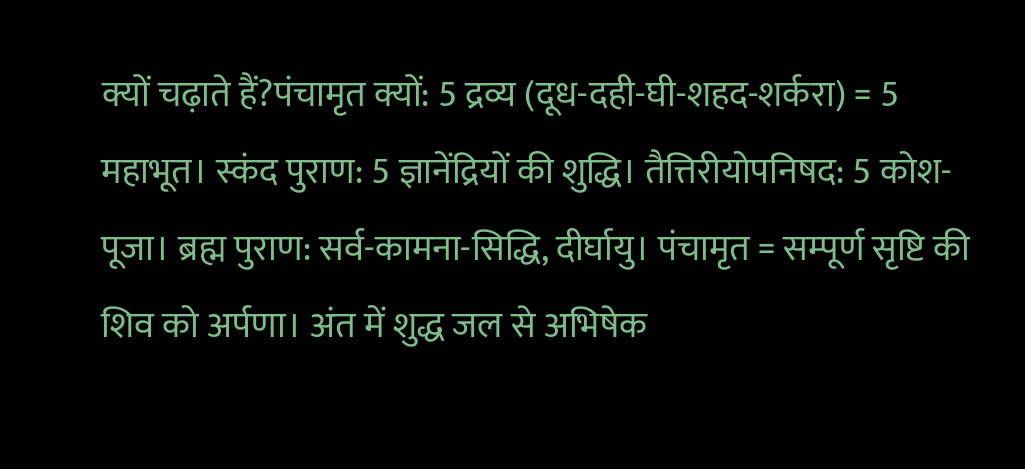क्यों चढ़ाते हैं?पंचामृत क्यों: 5 द्रव्य (दूध-दही-घी-शहद-शर्करा) = 5 महाभूत। स्कंद पुराण: 5 ज्ञानेंद्रियों की शुद्धि। तैत्तिरीयोपनिषद: 5 कोश-पूजा। ब्रह्म पुराण: सर्व-कामना-सिद्धि, दीर्घायु। पंचामृत = सम्पूर्ण सृष्टि की शिव को अर्पणा। अंत में शुद्ध जल से अभिषेक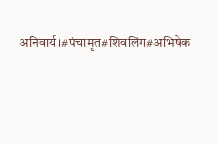अनिवार्य।#पंचामृत#शिवलिंग#अभिषेक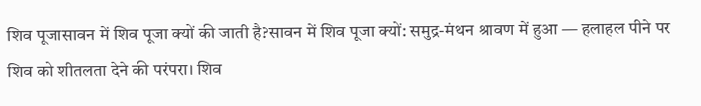शिव पूजासावन में शिव पूजा क्यों की जाती है?सावन में शिव पूजा क्यों: समुद्र-मंथन श्रावण में हुआ — हलाहल पीने पर शिव को शीतलता देने की परंपरा। शिव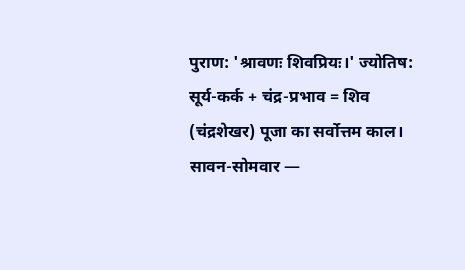पुराण: 'श्रावणः शिवप्रियः।' ज्योतिष: सूर्य-कर्क + चंद्र-प्रभाव = शिव (चंद्रशेखर) पूजा का सर्वोत्तम काल। सावन-सोमवार —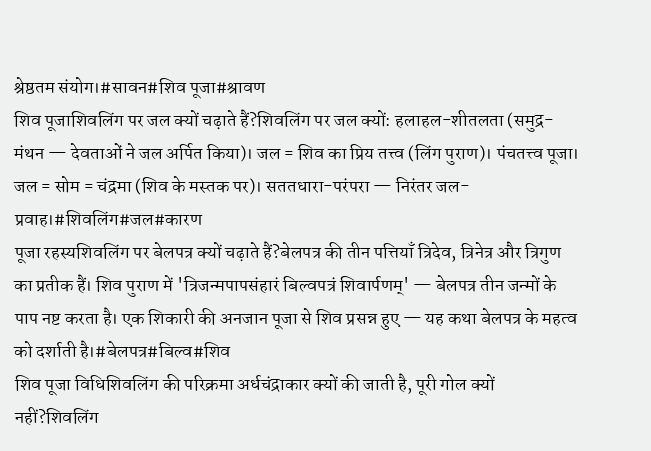श्रेष्ठतम संयोग।#सावन#शिव पूजा#श्रावण
शिव पूजाशिवलिंग पर जल क्यों चढ़ाते हैं?शिवलिंग पर जल क्यों: हलाहल-शीतलता (समुद्र-मंथन — देवताओं ने जल अर्पित किया)। जल = शिव का प्रिय तत्त्व (लिंग पुराण)। पंचतत्त्व पूजा। जल = सोम = चंद्रमा (शिव के मस्तक पर)। सततधारा-परंपरा — निरंतर जल-प्रवाह।#शिवलिंग#जल#कारण
पूजा रहस्यशिवलिंग पर बेलपत्र क्यों चढ़ाते हैं?बेलपत्र की तीन पत्तियाँ त्रिदेव, त्रिनेत्र और त्रिगुण का प्रतीक हैं। शिव पुराण में 'त्रिजन्मपापसंहारं बिल्वपत्रं शिवार्पणम्' — बेलपत्र तीन जन्मों के पाप नष्ट करता है। एक शिकारी की अनजान पूजा से शिव प्रसन्न हुए — यह कथा बेलपत्र के महत्व को दर्शाती है।#बेलपत्र#बिल्व#शिव
शिव पूजा विधिशिवलिंग की परिक्रमा अर्धचंद्राकार क्यों की जाती है, पूरी गोल क्यों नहीं?शिवलिंग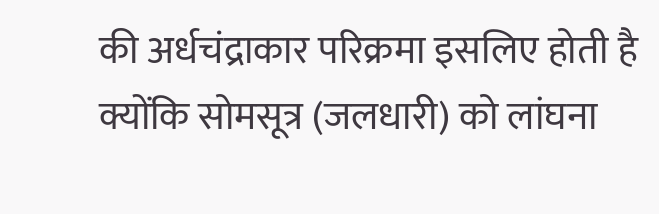की अर्धचंद्राकार परिक्रमा इसलिए होती है क्योंकि सोमसूत्र (जलधारी) को लांघना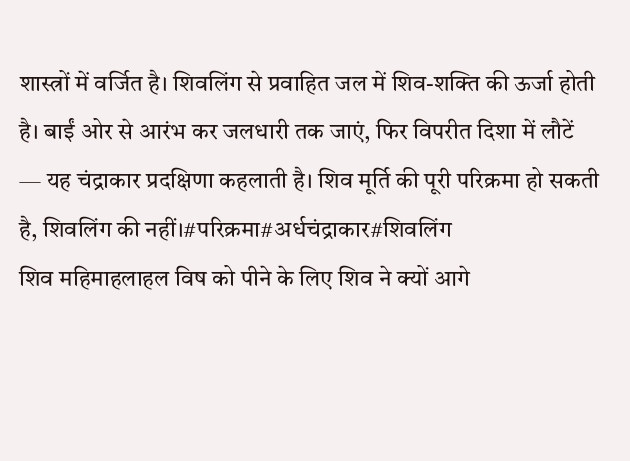शास्त्रों में वर्जित है। शिवलिंग से प्रवाहित जल में शिव-शक्ति की ऊर्जा होती है। बाईं ओर से आरंभ कर जलधारी तक जाएं, फिर विपरीत दिशा में लौटें — यह चंद्राकार प्रदक्षिणा कहलाती है। शिव मूर्ति की पूरी परिक्रमा हो सकती है, शिवलिंग की नहीं।#परिक्रमा#अर्धचंद्राकार#शिवलिंग
शिव महिमाहलाहल विष को पीने के लिए शिव ने क्यों आगे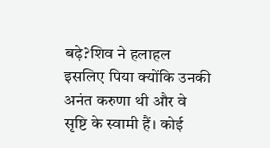बढ़े?शिव ने हलाहल इसलिए पिया क्योंकि उनकी अनंत करुणा थी और वे सृष्टि के स्वामी हैं। कोई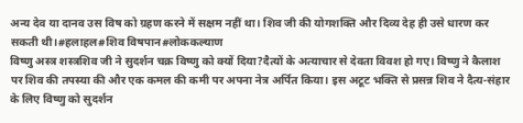अन्य देव या दानव उस विष को ग्रहण करने में सक्षम नहीं था। शिव जी की योगशक्ति और दिव्य देह ही उसे धारण कर सकती थी।#हलाहल#शिव विषपान#लोककल्याण
विष्णु अस्त्र शस्त्रशिव जी ने सुदर्शन चक्र विष्णु को क्यों दिया?दैत्यों के अत्याचार से देवता विवश हो गए। विष्णु ने कैलाश पर शिव की तपस्या की और एक कमल की कमी पर अपना नेत्र अर्पित किया। इस अटूट भक्ति से प्रसन्न शिव ने दैत्य-संहार के लिए विष्णु को सुदर्शन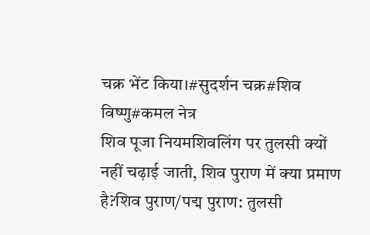चक्र भेंट किया।#सुदर्शन चक्र#शिव विष्णु#कमल नेत्र
शिव पूजा नियमशिवलिंग पर तुलसी क्यों नहीं चढ़ाई जाती, शिव पुराण में क्या प्रमाण है?शिव पुराण/पद्म पुराण: तुलसी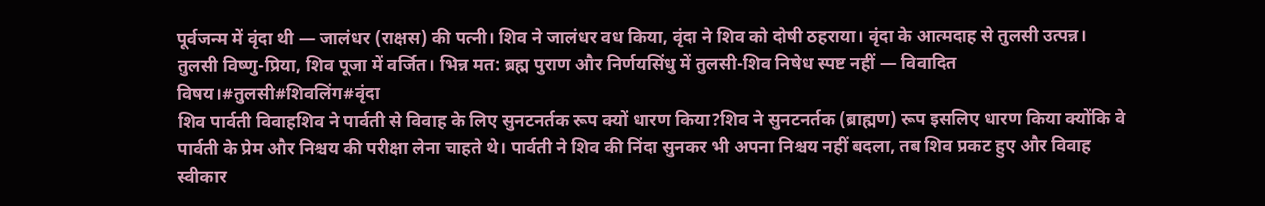पूर्वजन्म में वृंदा थी — जालंधर (राक्षस) की पत्नी। शिव ने जालंधर वध किया, वृंदा ने शिव को दोषी ठहराया। वृंदा के आत्मदाह से तुलसी उत्पन्न। तुलसी विष्णु-प्रिया, शिव पूजा में वर्जित। भिन्न मत: ब्रह्म पुराण और निर्णयसिंधु में तुलसी-शिव निषेध स्पष्ट नहीं — विवादित विषय।#तुलसी#शिवलिंग#वृंदा
शिव पार्वती विवाहशिव ने पार्वती से विवाह के लिए सुनटनर्तक रूप क्यों धारण किया?शिव ने सुनटनर्तक (ब्राह्मण) रूप इसलिए धारण किया क्योंकि वे पार्वती के प्रेम और निश्चय की परीक्षा लेना चाहते थे। पार्वती ने शिव की निंदा सुनकर भी अपना निश्चय नहीं बदला, तब शिव प्रकट हुए और विवाह स्वीकार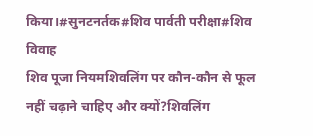किया।#सुनटनर्तक#शिव पार्वती परीक्षा#शिव विवाह
शिव पूजा नियमशिवलिंग पर कौन-कौन से फूल नहीं चढ़ाने चाहिए और क्यों?शिवलिंग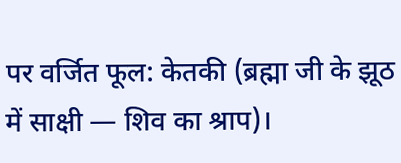पर वर्जित फूल: केतकी (ब्रह्मा जी के झूठ में साक्षी — शिव का श्राप)।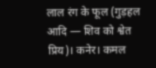लाल रंग के फूल (गुड़हल आदि — शिव को श्वेत प्रिय)। कनेर। कमल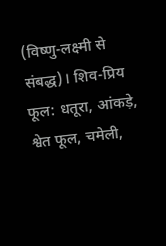(विष्णु-लक्ष्मी से संबद्ध)। शिव-प्रिय फूल: धतूरा, आंकड़े, श्वेत फूल, चमेली,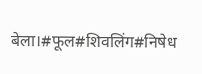बेला।#फूल#शिवलिंग#निषेध